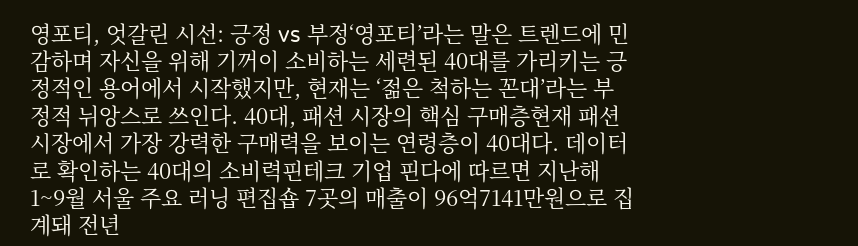영포티, 엇갈린 시선: 긍정 vs 부정‘영포티’라는 말은 트렌드에 민감하며 자신을 위해 기꺼이 소비하는 세련된 40대를 가리키는 긍정적인 용어에서 시작했지만, 현재는 ‘젊은 척하는 꼰대’라는 부정적 뉘앙스로 쓰인다. 40대, 패션 시장의 핵심 구매층현재 패션시장에서 가장 강력한 구매력을 보이는 연령층이 40대다. 데이터로 확인하는 40대의 소비력핀테크 기업 핀다에 따르면 지난해 1~9월 서울 주요 러닝 편집숍 7곳의 매출이 96억7141만원으로 집계돼 전년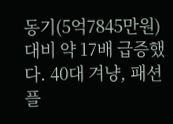동기(5억7845만원) 대비 약 17배 급증했다. 40대 겨냥, 패션 플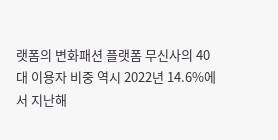랫폼의 변화패션 플랫폼 무신사의 40대 이용자 비중 역시 2022년 14.6%에서 지난해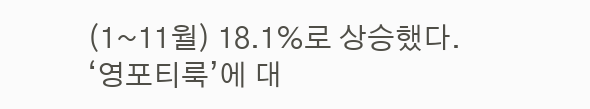(1~11월) 18.1%로 상승했다. ‘영포티룩’에 대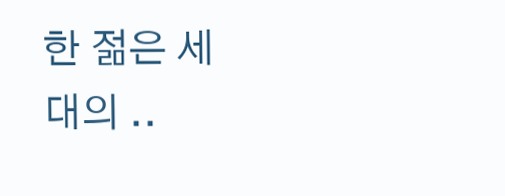한 젊은 세대의 ..